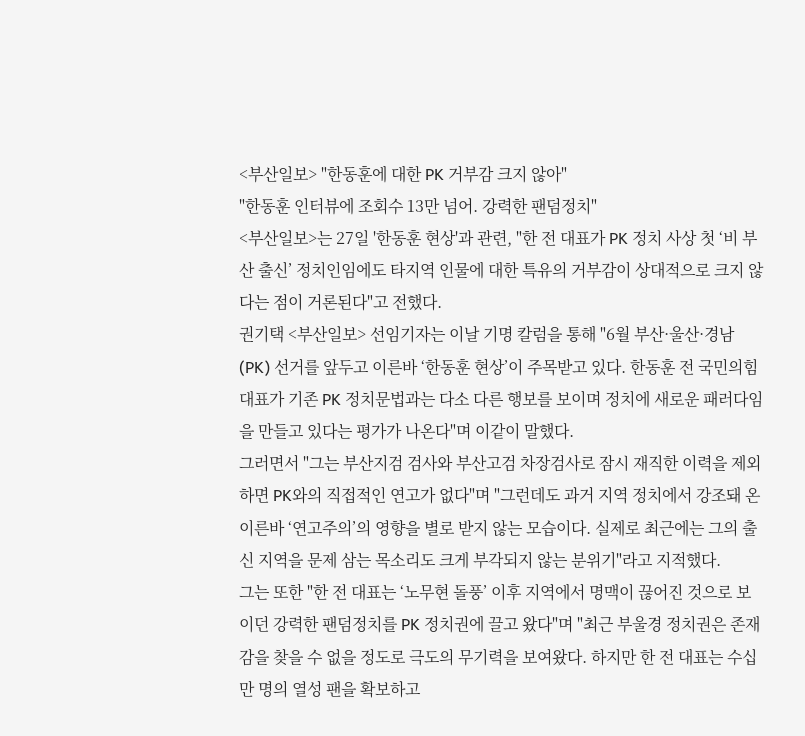<부산일보> "한동훈에 대한 PK 거부감 크지 않아"
"한동훈 인터뷰에 조회수 13만 넘어. 강력한 팬덤정치"
<부산일보>는 27일 '한동훈 현상'과 관련, "한 전 대표가 PK 정치 사상 첫 ‘비 부산 출신’ 정치인임에도 타지역 인물에 대한 특유의 거부감이 상대적으로 크지 않다는 점이 거론된다"고 전했다.
권기택 <부산일보> 선임기자는 이날 기명 칼럼을 통해 "6월 부산·울산·경남(PK) 선거를 앞두고 이른바 ‘한동훈 현상’이 주목받고 있다. 한동훈 전 국민의힘 대표가 기존 PK 정치문법과는 다소 다른 행보를 보이며 정치에 새로운 패러다임을 만들고 있다는 평가가 나온다"며 이같이 말했다.
그러면서 "그는 부산지검 검사와 부산고검 차장검사로 잠시 재직한 이력을 제외하면 PK와의 직접적인 연고가 없다"며 "그런데도 과거 지역 정치에서 강조돼 온 이른바 ‘연고주의’의 영향을 별로 받지 않는 모습이다. 실제로 최근에는 그의 출신 지역을 문제 삼는 목소리도 크게 부각되지 않는 분위기"라고 지적했다.
그는 또한 "한 전 대표는 ‘노무현 돌풍’ 이후 지역에서 명맥이 끊어진 것으로 보이던 강력한 팬덤정치를 PK 정치권에 끌고 왔다"며 "최근 부울경 정치권은 존재감을 찾을 수 없을 정도로 극도의 무기력을 보여왔다. 하지만 한 전 대표는 수십만 명의 열성 팬을 확보하고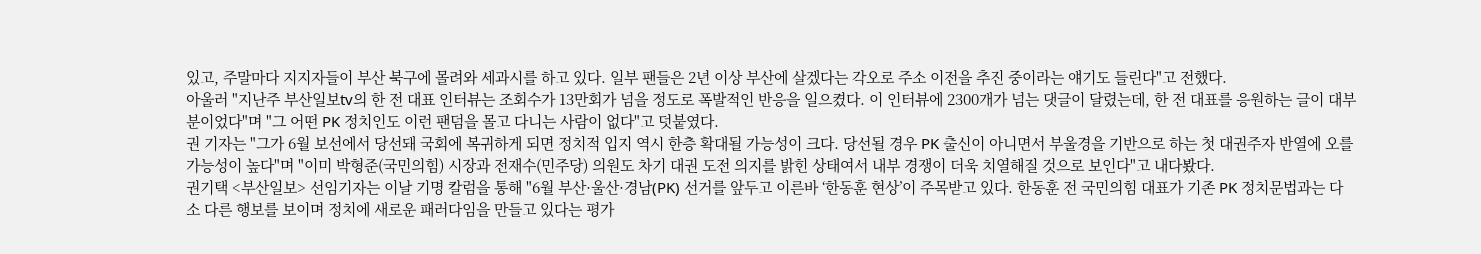있고, 주말마다 지지자들이 부산 북구에 몰려와 세과시를 하고 있다. 일부 팬들은 2년 이상 부산에 살겠다는 각오로 주소 이전을 추진 중이라는 얘기도 들린다"고 전했다.
아울러 "지난주 부산일보tv의 한 전 대표 인터뷰는 조회수가 13만회가 넘을 정도로 폭발적인 반응을 일으켰다. 이 인터뷰에 2300개가 넘는 댓글이 달렸는데, 한 전 대표를 응원하는 글이 대부분이었다"며 "그 어떤 PK 정치인도 이런 팬덤을 몰고 다니는 사람이 없다"고 덧붙였다.
권 기자는 "그가 6월 보선에서 당선돼 국회에 복귀하게 되면 정치적 입지 역시 한층 확대될 가능성이 크다. 당선될 경우 PK 출신이 아니면서 부울경을 기반으로 하는 첫 대권주자 반열에 오를 가능성이 높다"며 "이미 박형준(국민의힘) 시장과 전재수(민주당) 의원도 차기 대권 도전 의지를 밝힌 상태여서 내부 경쟁이 더욱 치열해질 것으로 보인다"고 내다봤다.
권기택 <부산일보> 선임기자는 이날 기명 칼럼을 통해 "6월 부산·울산·경남(PK) 선거를 앞두고 이른바 ‘한동훈 현상’이 주목받고 있다. 한동훈 전 국민의힘 대표가 기존 PK 정치문법과는 다소 다른 행보를 보이며 정치에 새로운 패러다임을 만들고 있다는 평가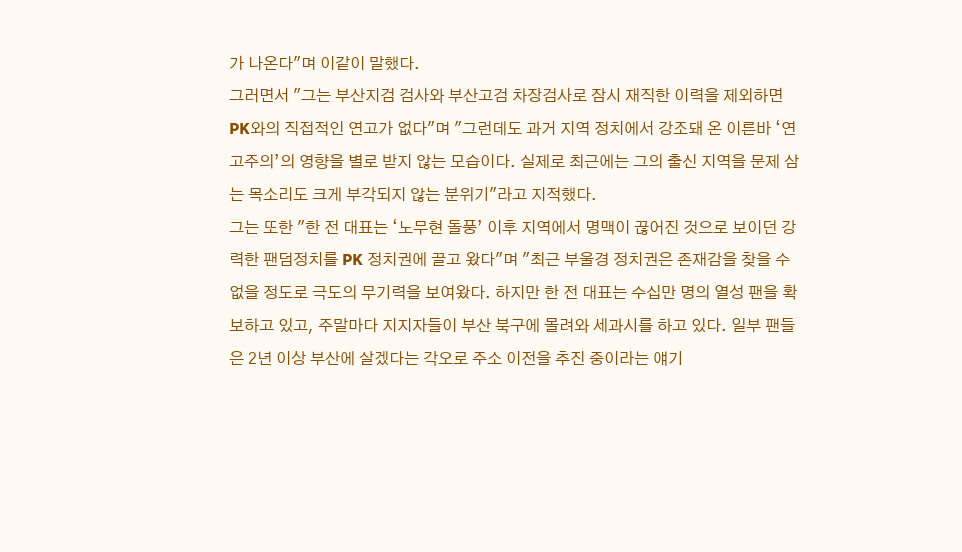가 나온다"며 이같이 말했다.
그러면서 "그는 부산지검 검사와 부산고검 차장검사로 잠시 재직한 이력을 제외하면 PK와의 직접적인 연고가 없다"며 "그런데도 과거 지역 정치에서 강조돼 온 이른바 ‘연고주의’의 영향을 별로 받지 않는 모습이다. 실제로 최근에는 그의 출신 지역을 문제 삼는 목소리도 크게 부각되지 않는 분위기"라고 지적했다.
그는 또한 "한 전 대표는 ‘노무현 돌풍’ 이후 지역에서 명맥이 끊어진 것으로 보이던 강력한 팬덤정치를 PK 정치권에 끌고 왔다"며 "최근 부울경 정치권은 존재감을 찾을 수 없을 정도로 극도의 무기력을 보여왔다. 하지만 한 전 대표는 수십만 명의 열성 팬을 확보하고 있고, 주말마다 지지자들이 부산 북구에 몰려와 세과시를 하고 있다. 일부 팬들은 2년 이상 부산에 살겠다는 각오로 주소 이전을 추진 중이라는 얘기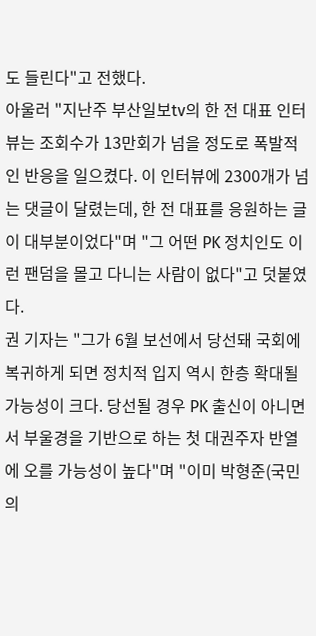도 들린다"고 전했다.
아울러 "지난주 부산일보tv의 한 전 대표 인터뷰는 조회수가 13만회가 넘을 정도로 폭발적인 반응을 일으켰다. 이 인터뷰에 2300개가 넘는 댓글이 달렸는데, 한 전 대표를 응원하는 글이 대부분이었다"며 "그 어떤 PK 정치인도 이런 팬덤을 몰고 다니는 사람이 없다"고 덧붙였다.
권 기자는 "그가 6월 보선에서 당선돼 국회에 복귀하게 되면 정치적 입지 역시 한층 확대될 가능성이 크다. 당선될 경우 PK 출신이 아니면서 부울경을 기반으로 하는 첫 대권주자 반열에 오를 가능성이 높다"며 "이미 박형준(국민의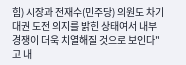힘) 시장과 전재수(민주당) 의원도 차기 대권 도전 의지를 밝힌 상태여서 내부 경쟁이 더욱 치열해질 것으로 보인다"고 내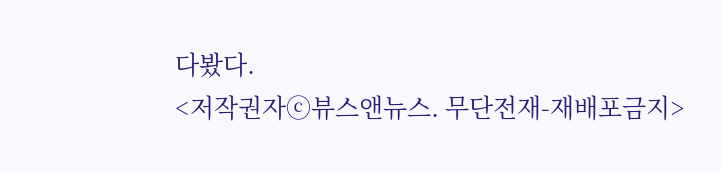다봤다.
<저작권자ⓒ뷰스앤뉴스. 무단전재-재배포금지>